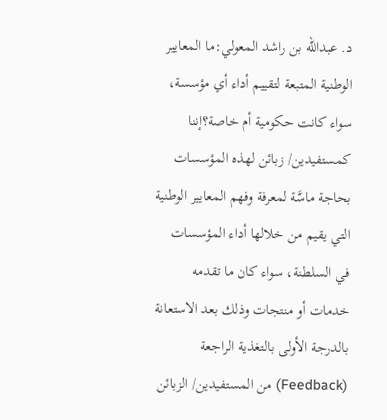د. عبدالله بن راشد المعولي:ما المعايير الوطنية المتبعة لتقييم أداء أي مؤسسة، سواء كانت حكومية أم خاصة؟إننا كمستفيدين/ زبائن لهذه المؤسسات بحاجة ماسَّة لمعرفة وفهم المعايير الوطنية التي يقيم من خلالها أداء المؤسسات في السلطنة، سواء كان ما تقدمه خدمات أو منتجات وذلك بعد الاستعانة بالدرجة الأولى بالتغذية الراجعة (Feedback) من المستفيدين/ الزبائن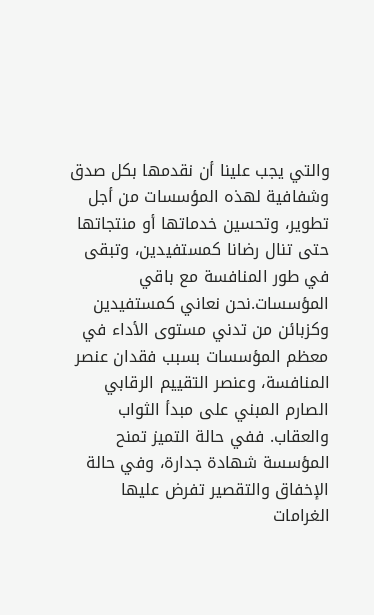والتي يجب علينا أن نقدمها بكل صدق وشفافية لهذه المؤسسات من أجل تطوير، وتحسين خدماتها أو منتجاتها حتى تنال رضانا كمستفيدين، وتبقى في طور المنافسة مع باقي المؤسسات.نحن نعاني كمستفيدين وكزبائن من تدني مستوى الأداء في معظم المؤسسات بسبب فقدان عنصر المنافسة، وعنصر التقييم الرقابي الصارم المبني على مبدأ الثواب والعقاب. ففي حالة التميز تمنح المؤسسة شهادة جدارة، وفي حالة الإخفاق والتقصير تفرض عليها الغرامات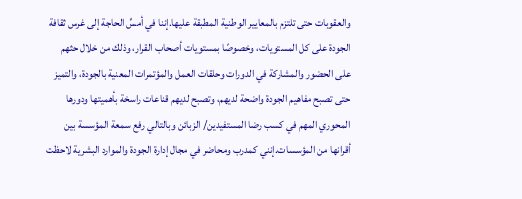والعقوبات حتى تلتزم بالمعايير الوطنية المطبقة عليها.إننا في أمسِّ الحاجة إلى غرس ثقافة الجودة على كل المستويات، وخصوصًا بمستويات أصحاب القرار، وذلك من خلال حثهم على الحضور والمشاركة في الدورات وحلقات العمل والمؤتمرات المعنية بالجودة، والتميز حتى تصبح مفاهيم الجودة واضحة لديهم، وتصبح لديهم قناعات راسخة بأهميتها ودورها المحوري المهم في كسب رضا المستفيدين/ الزبائن وبالتالي رفع سمعة المؤسسة بين أقرانها من المؤسسات.إنني كمدرب ومحاضر في مجال إدارة الجودة والموارد البشرية لاحظت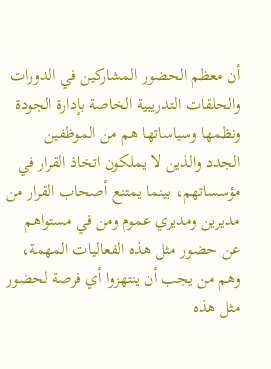أن معظم الحضور المشاركين في الدورات والحلقات التدريبية الخاصة بإدارة الجودة ونظمها وسياساتها هم من الموظفين الجدد والذين لا يملكون اتخاذ القرار في مؤسساتهم، بينما يمتنع أصحاب القرار من مديرين ومديري عموم ومن في مستواهم عن حضور مثل هذه الفعاليات المهمة، وهم من يجب أن ينتهزوا أي فرصة لحضور مثل هذه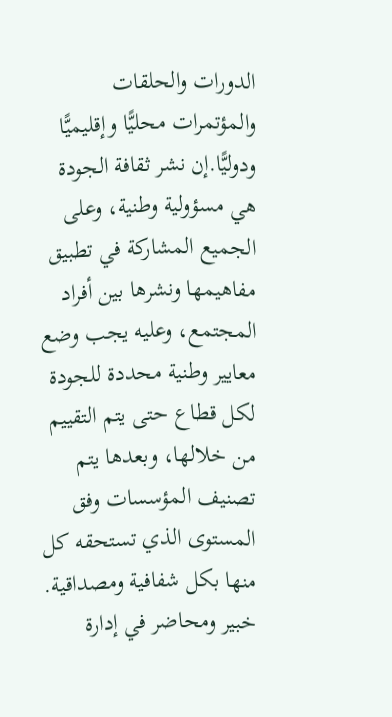الدورات والحلقات والمؤتمرات محليًّا وإقليميًّا ودوليًّا.إن نشر ثقافة الجودة هي مسؤولية وطنية، وعلى الجميع المشاركة في تطبيق مفاهيمها ونشرها بين أفراد المجتمع، وعليه يجب وضع معايير وطنية محددة للجودة لكل قطاع حتى يتم التقييم من خلالها، وبعدها يتم تصنيف المؤسسات وفق المستوى الذي تستحقه كل منها بكل شفافية ومصداقية. خبير ومحاضر في إدارة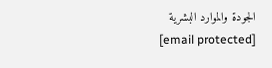الجودة والموارد البشرية
[email protected]